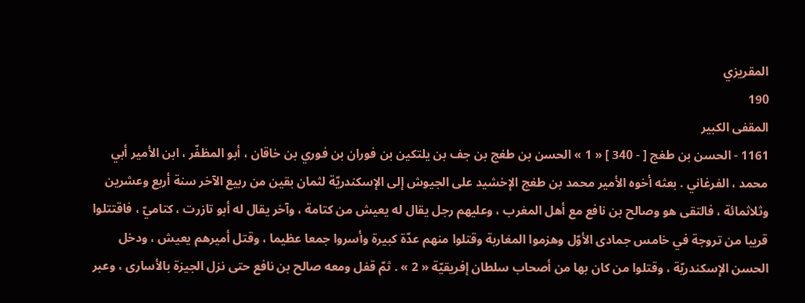المقريزي
190
المقفى الكبير
1161 - الحسن بن طغج [ - 340 ] « 1 » الحسن بن طغج بن جف بن يلتكين بن فوران بن فوري بن خاقان ، أبو المظفّر ، ابن الأمير أبي محمد ، الفرغاني . بعثه أخوه الأمير محمد بن طغج الإخشيد على الجيوش إلى الإسكندريّة لثمان بقين من ربيع الآخر سنة أربع وعشرين وثلاثمائة ، فالتقى هو وصالح بن نافع مع أهل المغرب ، وعليهم رجل يقال له يعيش من كتامة ، وآخر يقال له أبو تازرت ، كتاميّ ، فاقتتلوا قريبا من تروجة في خامس جمادى الأوّل وهزموا المغاربة وقتلوا منهم عدّة كبيرة وأسروا جمعا عظيما ، وقتل أميرهم يعيش ، ودخل الحسن الإسكندريّة ، وقتلوا من كان بها من أصحاب سلطان إفريقيّة « 2 » . ثمّ قفل ومعه صالح بن نافع حتى نزل الجيزة بالأسارى ، وعبر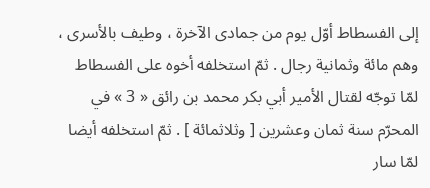إلى الفسطاط أوّل يوم من جمادى الآخرة ، وطيف بالأسرى ، وهم مائة وثمانية رجال . ثمّ استخلفه أخوه على الفسطاط لمّا توجّه لقتال الأمير أبي بكر محمد بن رائق « 3 » في المحرّم سنة ثمان وعشرين [ وثلاثمائة ] . ثمّ استخلفه أيضا لمّا سار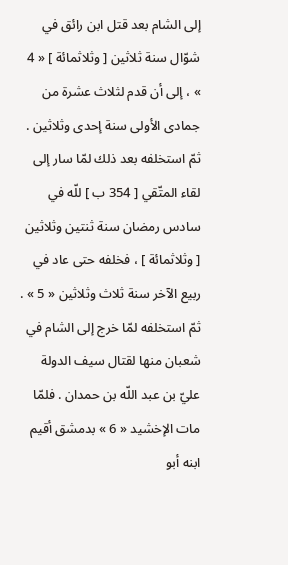إلى الشام بعد قتل ابن رائق في شوّال سنة ثلاثين [ وثلاثمائة ] « 4 » ، إلى أن قدم لثلاث عشرة من جمادى الأولى سنة إحدى وثلاثين . ثمّ استخلفه بعد ذلك لمّا سار إلى لقاء المتّقي [ 354 ب ] للّه في سادس رمضان سنة ثنتين وثلاثين [ وثلاثمائة ] ، فخلفه حتى عاد في ربيع الآخر سنة ثلاث وثلاثين « 5 » . ثمّ استخلفه لمّا خرج إلى الشام في شعبان منها لقتال سيف الدولة عليّ بن عبد اللّه بن حمدان . فلمّا مات الإخشيد « 6 » بدمشق أقيم ابنه أبو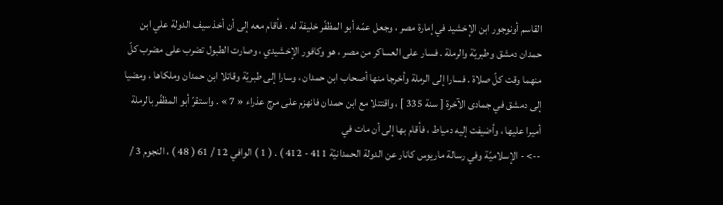القاسم أونوجور ابن الإخشيد في إمارة مصر ، وجعل عمّه أبو المظفّر خليفة له . فأقام معه إلى أن أخذ سيف الدولة علي ابن حمدان دمشق وطبريّة والرملة . فسار على العساكر من مصر ، هو وكافور الإخشيدي ، وصارت الطبول تضرب على مضرب كلّ منهما وقت كلّ صلاة . فسارا إلى الرملة وأخرجا منها أصحاب ابن حمدان ، وسارا إلى طبريّة وقاتلا ابن حمدان وملكاها ، ومضيا إلى دمشق في جمادى الآخرة [ سنة 335 ] ، واقتتلا مع ابن حمدان فانهزم على مرج عذراء « 7 » . واستقرّ أبو المظفّر بالرملة أميرا عليها ، وأضيفت إليه دمياط ، فأقام بها إلى أن مات في
--> - الإسلاميّة وفي رسالة ماريوس كانار عن الدولة الحمدانيّة 411 - 412 ) . ( 1 ) الوافي 12 / 61 ( 48 ) ، النجوم 3 /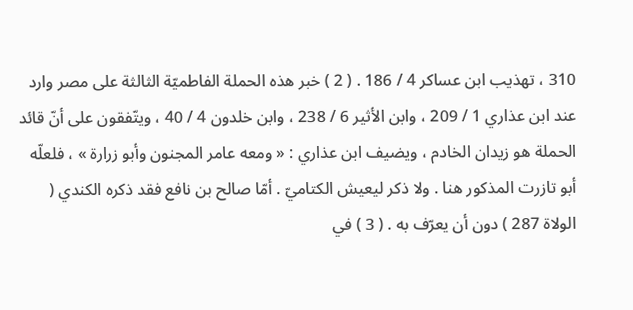310 ، تهذيب ابن عساكر 4 / 186 . ( 2 ) خبر هذه الحملة الفاطميّة الثالثة على مصر وارد عند ابن عذاري 1 / 209 ، وابن الأثير 6 / 238 ، وابن خلدون 4 / 40 ، ويتّفقون على أنّ قائد الحملة هو زيدان الخادم ، ويضيف ابن عذاري : « ومعه عامر المجنون وأبو زرارة » ، فلعلّه أبو تازرت المذكور هنا . ولا ذكر ليعيش الكتاميّ . أمّا صالح بن نافع فقد ذكره الكندي ( الولاة 287 ) دون أن يعرّف به . ( 3 ) في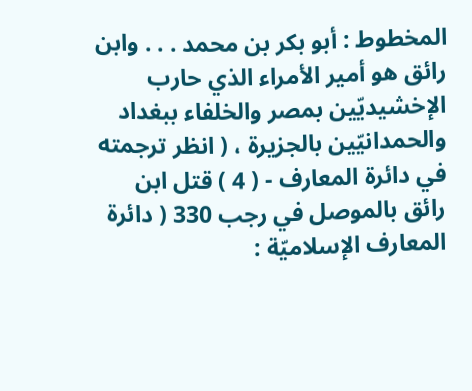المخطوط : أبو بكر بن محمد . . . وابن رائق هو أمير الأمراء الذي حارب الإخشيديّين بمصر والخلفاء ببغداد والحمدانيّين بالجزيرة ، ( انظر ترجمته في دائرة المعارف - ( 4 ) قتل ابن رائق بالموصل في رجب 330 ( دائرة المعارف الإسلاميّة :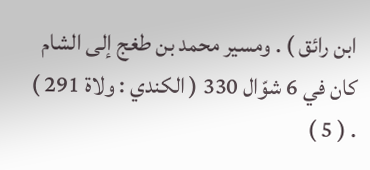ابن رائق ) . ومسير محمد بن طغج إلى الشام كان في 6 شوّال 330 ( الكندي : ولاة 291 ) . ( 5 )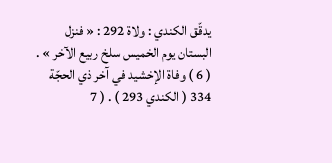يدقّق الكندي : ولاة 292 : « فنزل البستان يوم الخميس سلخ ربيع الآخر » . ( 6 ) وفاة الإخشيد في آخر ذي الحجّة 334 ( الكندي 293 ) . ( 7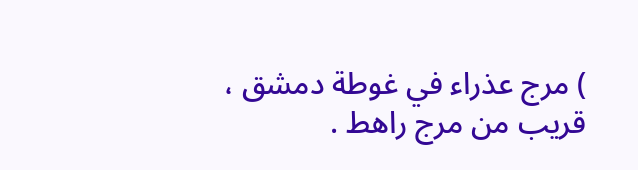) مرج عذراء في غوطة دمشق ، قريب من مرج راهط .